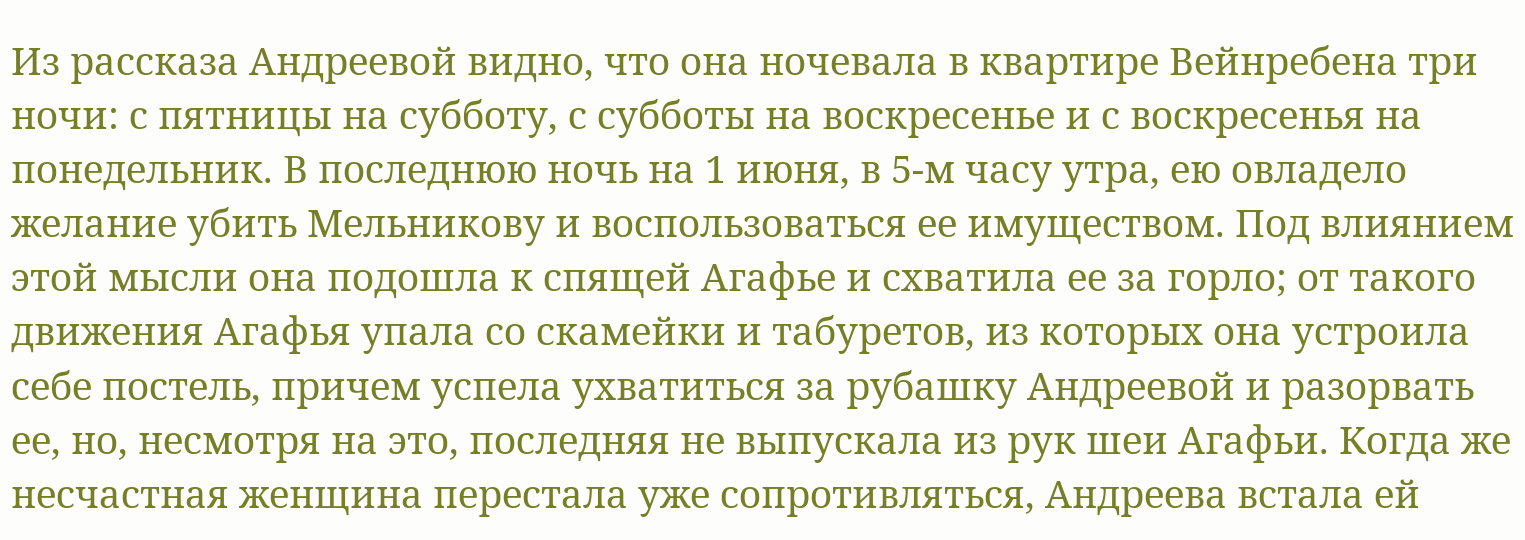Из рассказа Андреевой видно, что она ночевала в квартире Вейнребена три ночи: с пятницы на субботу, с субботы на воскресенье и с воскресенья на понедельник. В последнюю ночь на 1 июня, в 5-м часу утра, ею овладело желание убить Мельникову и воспользоваться ее имуществом. Под влиянием этой мысли она подошла к спящей Агафье и схватила ее за горло; от такого движения Агафья упала со скамейки и табуретов, из которых она устроила себе постель, причем успела ухватиться за рубашку Андреевой и разорвать ее, но, несмотря на это, последняя не выпускала из рук шеи Агафьи. Когда же несчастная женщина перестала уже сопротивляться, Андреева встала ей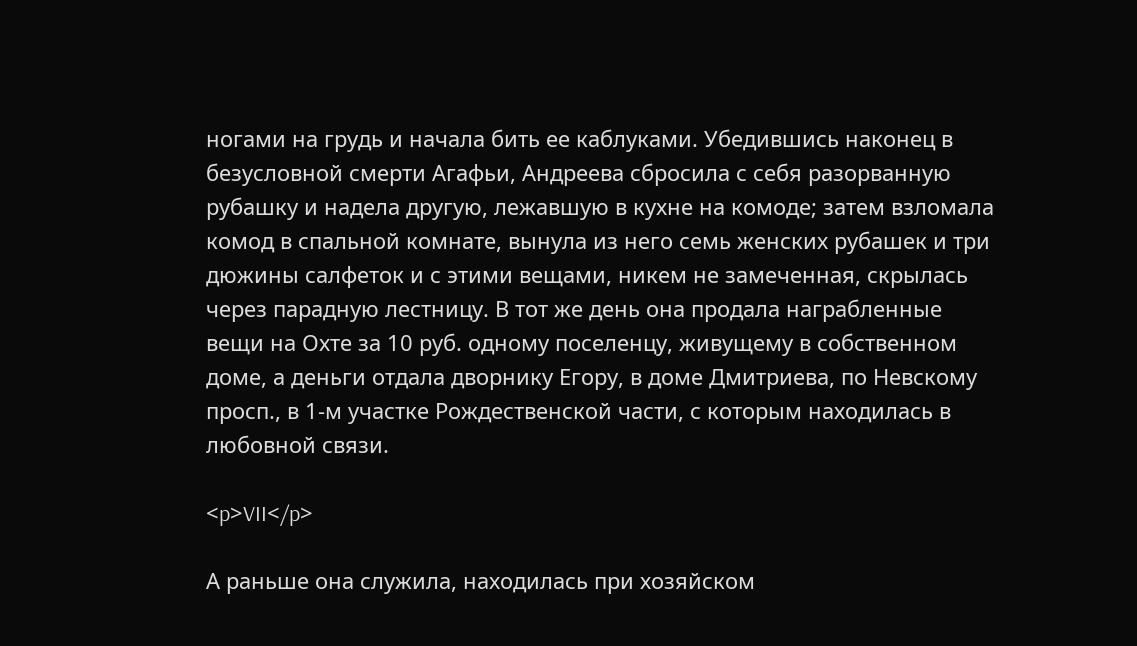ногами на грудь и начала бить ее каблуками. Убедившись наконец в безусловной смерти Агафьи, Андреева сбросила с себя разорванную рубашку и надела другую, лежавшую в кухне на комоде; затем взломала комод в спальной комнате, вынула из него семь женских рубашек и три дюжины салфеток и с этими вещами, никем не замеченная, скрылась через парадную лестницу. В тот же день она продала награбленные вещи на Охте за 10 руб. одному поселенцу, живущему в собственном доме, а деньги отдала дворнику Егору, в доме Дмитриева, по Невскому просп., в 1-м участке Рождественской части, с которым находилась в любовной связи.

<p>VII</p>

А раньше она служила, находилась при хозяйском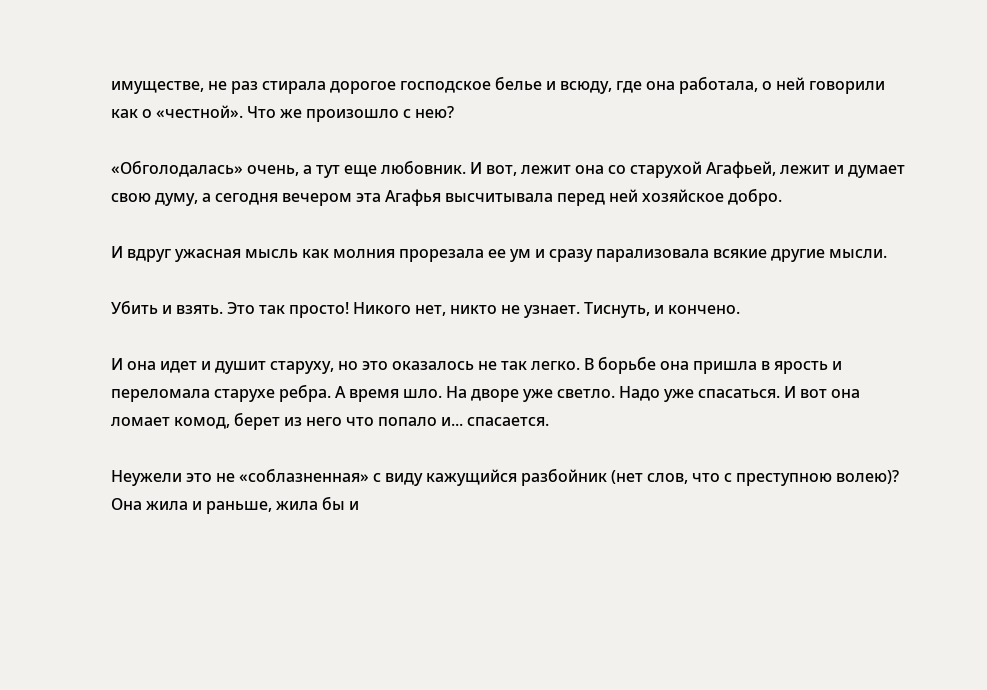имуществе, не раз стирала дорогое господское белье и всюду, где она работала, о ней говорили как о «честной». Что же произошло с нею?

«Обголодалась» очень, а тут еще любовник. И вот, лежит она со старухой Агафьей, лежит и думает свою думу, а сегодня вечером эта Агафья высчитывала перед ней хозяйское добро.

И вдруг ужасная мысль как молния прорезала ее ум и сразу парализовала всякие другие мысли.

Убить и взять. Это так просто! Никого нет, никто не узнает. Тиснуть, и кончено.

И она идет и душит старуху, но это оказалось не так легко. В борьбе она пришла в ярость и переломала старухе ребра. А время шло. На дворе уже светло. Надо уже спасаться. И вот она ломает комод, берет из него что попало и... спасается.

Неужели это не «соблазненная» с виду кажущийся разбойник (нет слов, что с преступною волею)? Она жила и раньше, жила бы и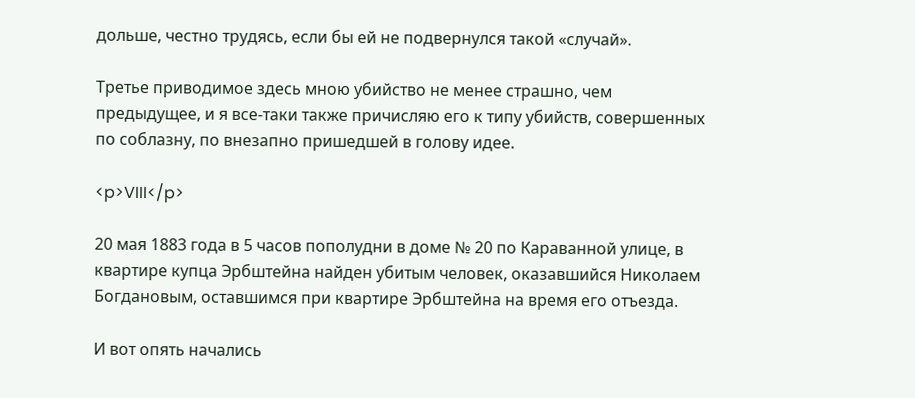дольше, честно трудясь, если бы ей не подвернулся такой «случай».

Третье приводимое здесь мною убийство не менее страшно, чем предыдущее, и я все-таки также причисляю его к типу убийств, совершенных по соблазну, по внезапно пришедшей в голову идее.

<p>VIII</p>

20 мая 1883 года в 5 часов пополудни в доме № 20 по Караванной улице, в квартире купца Эрбштейна найден убитым человек, оказавшийся Николаем Богдановым, оставшимся при квартире Эрбштейна на время его отъезда.

И вот опять начались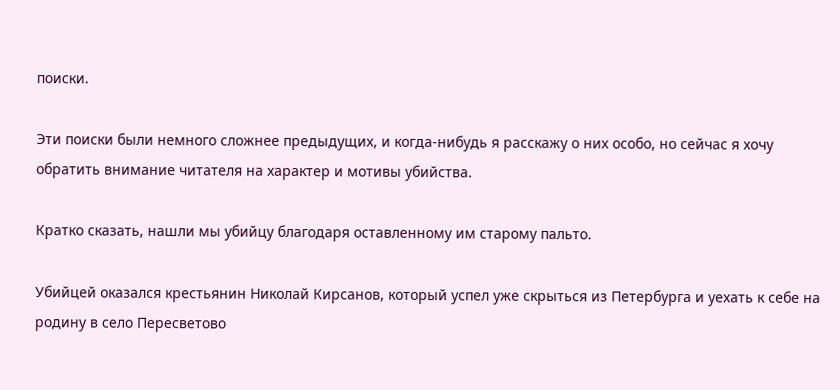поиски.

Эти поиски были немного сложнее предыдущих, и когда-нибудь я расскажу о них особо, но сейчас я хочу обратить внимание читателя на характер и мотивы убийства.

Кратко сказать, нашли мы убийцу благодаря оставленному им старому пальто.

Убийцей оказался крестьянин Николай Кирсанов, который успел уже скрыться из Петербурга и уехать к себе на родину в село Пересветово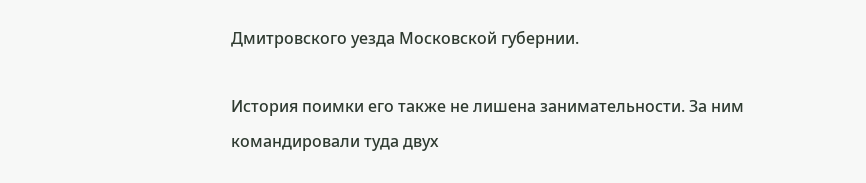Дмитровского уезда Московской губернии.

История поимки его также не лишена занимательности. За ним командировали туда двух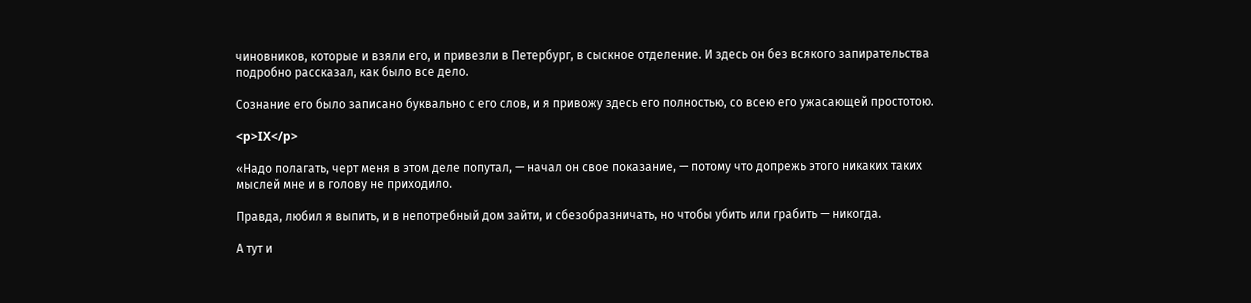чиновников, которые и взяли его, и привезли в Петербург, в сыскное отделение. И здесь он без всякого запирательства подробно рассказал, как было все дело.

Сознание его было записано буквально с его слов, и я привожу здесь его полностью, со всею его ужасающей простотою.

<p>IX</p>

«Надо полагать, черт меня в этом деле попутал, — начал он свое показание, — потому что допрежь этого никаких таких мыслей мне и в голову не приходило.

Правда, любил я выпить, и в непотребный дом зайти, и сбезобразничать, но чтобы убить или грабить — никогда.

А тут и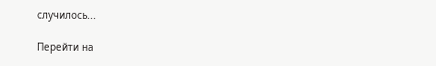случилось...

Перейти на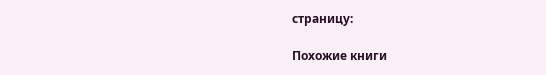страницу:

Похожие книги